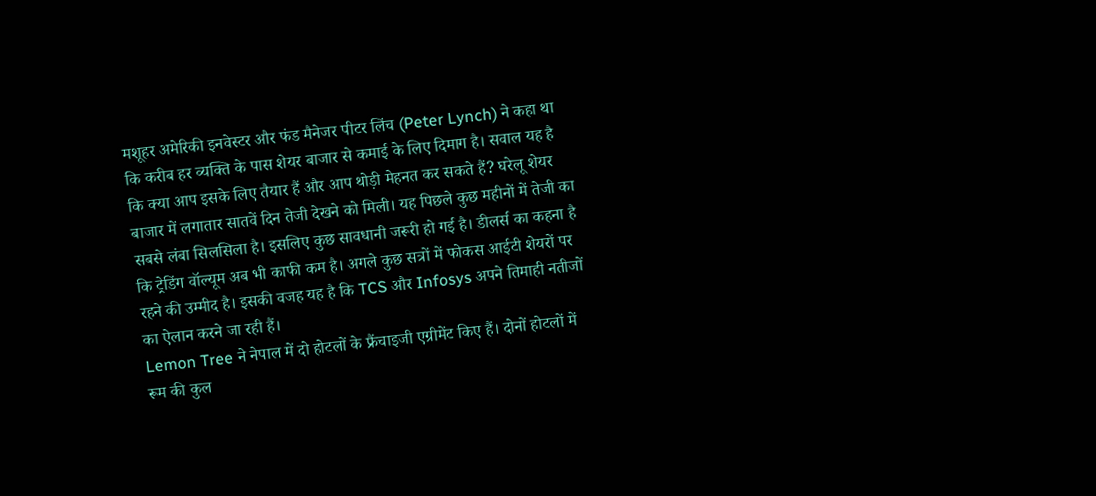मशूहर अमेरिकी इनवेस्टर और फंड मैनेजर पीटर लिंच (Peter Lynch) ने कहा था कि करीब हर व्यक्ति के पास शेयर बाजार से कमाई के लिए दिमाग है। सवाल यह है कि क्या आप इसके लिए तैयार हैं और आप थोड़ी मेहनत कर सकते हैं? घरेलू शेयर बाजार में लगातार सातवें दिन तेजी देखने को मिली। यह पिछले कुछ महीनों में तेजी का सबसे लंबा सिलसिला है। इसलिए कुछ सावधानी जरूरी हो गई है। डीलर्स का कहना है कि ट्रेडिंग वॉल्यूम अब भी काफी कम है। अगले कुछ सत्रों में फोकस आईटी शेयरों पर रहने की उम्मीद है। इसकी वजह यह है कि TCS और Infosys अपने तिमाही नतीजों का ऐलान करने जा रही हैं।
Lemon Tree ने नेपाल में दो होटलों के फ्रैंचाइजी एग्रीमेंट किए हैं। दोनों होटलों में रूम की कुल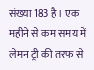संख्या 183 है। एक महीने से कम समय में लेमन ट्री की तरफ से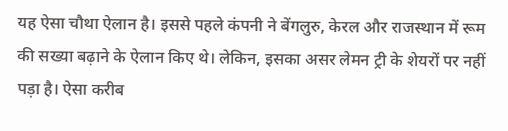यह ऐसा चौथा ऐलान है। इससे पहले कंपनी ने बेंगलुरु, केरल और राजस्थान में रूम की सख्या बढ़ाने के ऐलान किए थे। लेकिन, इसका असर लेमन ट्री के शेयरों पर नहीं पड़ा है। ऐसा करीब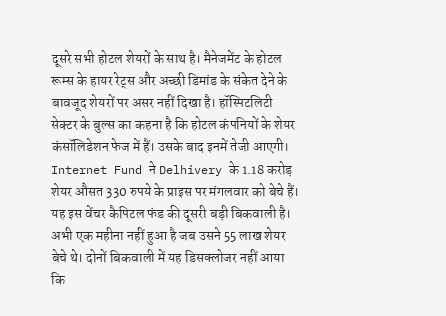दूसरे सभी होटल शेयरों के साथ है। मैनेजमेंट के होटल रूम्स के हायर रेट्स और अच्छी डिमांड के संकेत देने के बावजूद शेयरों पर असर नहीं दिखा है। हॉस्पिटलिटी सेक्टर के बुल्स का कहना है कि होटल कंपनियों के शेयर कंसॉलिडेशन फेज में हैं। उसके बाद इनमें तेजी आएगी।
Internet Fund ने Delhivery के 1.18 करोड़ शेयर औसत 330 रुपये के प्राइस पर मंगलवार को बेचे हैं। यह इस वेंचर कैपिटल फंड की दूसरी बड़ी बिकवाली है। अभी एक महीना नहीं हुआ है जब उसने 55 लाख शेयर बेचे थे। दोनों बिकवाली में यह डिसक्लोजर नहीं आया कि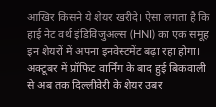आखिर किसने ये शेयर खरीदे। ऐसा लगता है कि हाई नेट वर्थ इंडिविजुअल्स (HNI) का एक समूह इन शेयरों में अपना इनवेस्टमेंट बढ़ा रहा होगा। अक्टूबर में प्रॉफिट वार्निंग के बाद हुई बिकवाली से अब तक दिल्लीवेरी के शेयर उबर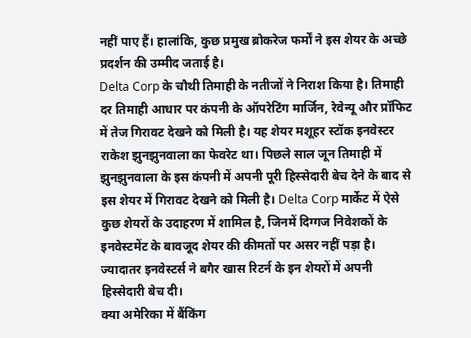नहीं पाए हैं। हालांकि, कुछ प्रमुख ब्रोकरेज फर्मों ने इस शेयर के अच्छे प्रदर्शन की उम्मीद जताई है।
Delta Corp के चौथी तिमाही के नतीजों ने निराश किया है। तिमाही दर तिमाही आधार पर कंपनी के ऑपरेटिंग मार्जिन, रेवेन्यू और प्रॉफिट में तेज गिरावट देखने को मिली है। यह शेयर मशूहर स्टॉक इनवेस्टर राकेश झुनझुनवाला का फेवरेट था। पिछले साल जून तिमाही में झुनझुनवाला के इस कंपनी में अपनी पूरी हिस्सेदारी बेच देने के बाद से इस शेयर में गिरावट देखने को मिली है। Delta Corp मार्केट में ऐसे कुछ शेयरों के उदाहरण में शामिल है, जिनमें दिग्गज निवेशकों के इनवेस्टमेंट के बावजूद शेयर की कीमतों पर असर नहीं पड़ा है। ज्यादातर इनवेस्टर्स ने बगैर खास रिटर्न के इन शेयरों में अपनी हिस्सेदारी बेच दी।
क्या अमेरिका में बैंकिंग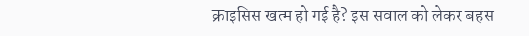क्राइसिस खत्म हो गई है? इस सवाल को लेकर बहस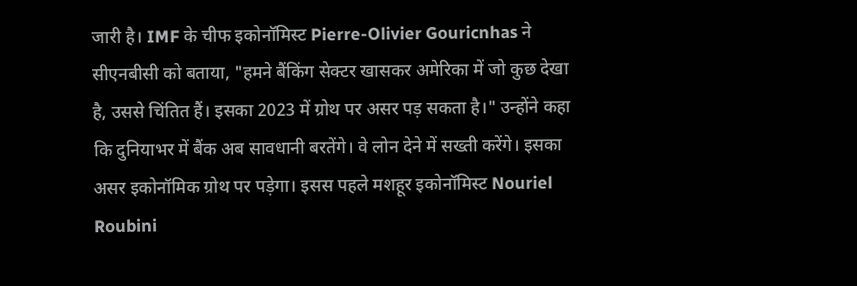जारी है। IMF के चीफ इकोनॉमिस्ट Pierre-Olivier Gouricnhas ने सीएनबीसी को बताया, "हमने बैंकिंग सेक्टर खासकर अमेरिका में जो कुछ देखा है, उससे चिंतित हैं। इसका 2023 में ग्रोथ पर असर पड़ सकता है।" उन्होंने कहा कि दुनियाभर में बैंक अब सावधानी बरतेंगे। वे लोन देने में सख्ती करेंगे। इसका असर इकोनॉमिक ग्रोथ पर पड़ेगा। इसस पहले मशहूर इकोनॉमिस्ट Nouriel Roubini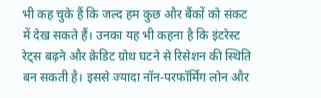भी कह चुके हैं कि जल्द हम कुछ और बैंकों को संकट में देख सकते हैं। उनका यह भी कहना है कि इंटरेस्ट रेट्स बढ़ने और क्रेडिट ग्रोथ घटने से रिसेशन की स्थिति बन सकती है। इससे ज्यादा नॉन-परफॉर्मिंग लोन और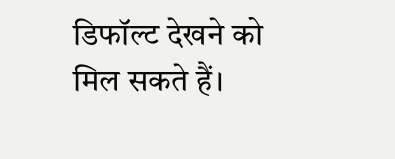डिफॉल्ट देखने को मिल सकते हैं।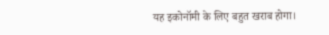यह इकोनॉमी के लिए बहुत खराब होगा।